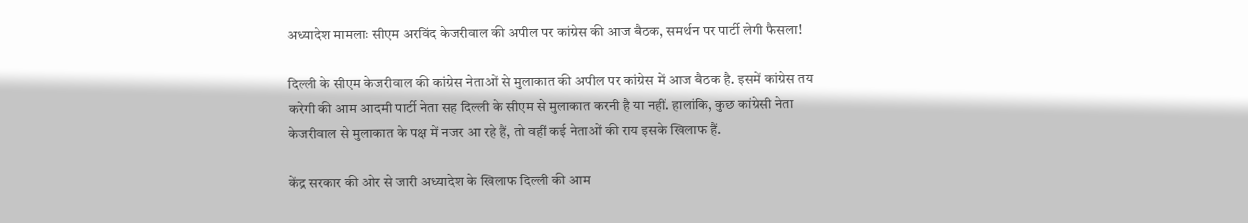अध्यादेश मामलाः सीएम अरविंद केजरीवाल की अपील पर कांग्रेस की आज बैठक, समर्थन पर पार्टी लेगी फैसला!

दिल्ली के सीएम केजरीवाल की कांग्रेस नेताओं से मुलाकात की अपील पर कांग्रेस में आज बैठक है. इसमें कांग्रेस तय करेगी की आम आदमी पार्टी नेता सह दिल्ली के सीएम से मुलाकात करनी है या नहीं. हालांकि, कुछ कांग्रेसी नेता केजरीवाल से मुलाकात के पक्ष में नजर आ रहे हैं, तो वहीं कई नेताओं की राय इसके खिलाफ हैं.

केंद्र सरकार की ओर से जारी अध्यादेश के खिलाफ दिल्ली की आम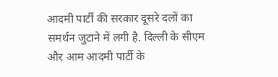आदमी पार्टी की सरकार दूसरे दलों का समर्थन जुटाने में लगी है. दिल्ली के सीएम और आम आदमी पार्टी के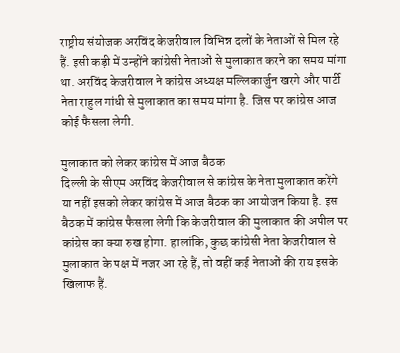राष्ट्रीय संयोजक अरविंद केजरीवाल विभिन्न दलों के नेताओं से मिल रहे हैं. इसी कड़ी में उन्होंने कांग्रेसी नेताओं से मुलाकात करने का समय मांगा था. अरविंद केजरीवाल ने कांग्रेस अध्यक्ष मल्लिकार्जुन खरगे और पार्टी नेता राहुल गांधी से मुलाकात का समय मांगा है. जिस पर कांग्रेस आज कोई फैसला लेगी.

मुलाकात को लेकर कांग्रेस में आज बैठक
दिल्ली के सीएम अरविंद केजरीवाल से कांग्रेस के नेता मुलाकात करेंगे या नहीं इसको लेकर कांग्रेस में आज बैठक का आयोजन किया है. इस बैठक में कांग्रेस फैसला लेगी कि केजरीवाल की मुलाकात की अपील पर कांग्रेस का क्या रुख होगा. हालांकि, कुछ कांग्रेसी नेता केजरीवाल से मुलाकात के पक्ष में नजर आ रहे हैं, तो वहीं कई नेताओं की राय इसके खिलाफ हैं.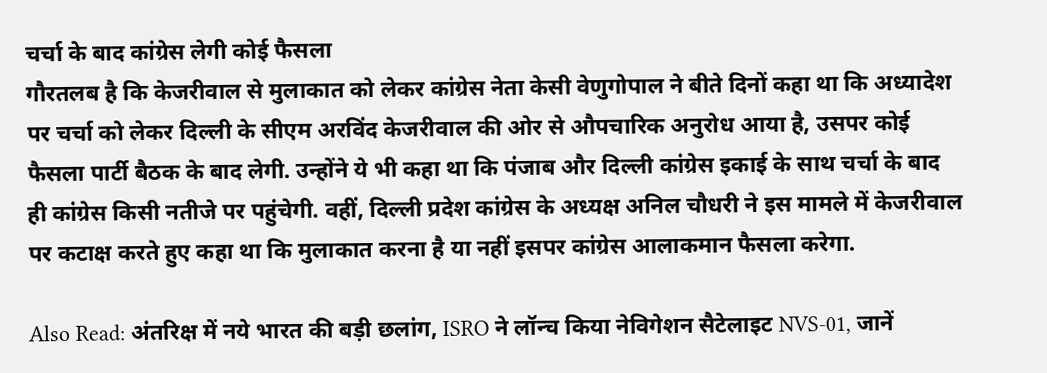चर्चा के बाद कांग्रेस लेगी कोई फैसला
गौरतलब है कि केजरीवाल से मुलाकात को लेकर कांग्रेस नेता केसी वेणुगोपाल ने बीते दिनों कहा था कि अध्यादेश पर चर्चा को लेकर दिल्ली के सीएम अरविंद केजरीवाल की ओर से औपचारिक अनुरोध आया है, उसपर कोई फैसला पार्टी बैठक के बाद लेगी. उन्होंने ये भी कहा था कि पंजाब और दिल्ली कांग्रेस इकाई के साथ चर्चा के बाद ही कांग्रेस किसी नतीजे पर पहुंचेगी. वहीं, दिल्ली प्रदेश कांग्रेस के अध्यक्ष अनिल चौधरी ने इस मामले में केजरीवाल पर कटाक्ष करते हुए कहा था कि मुलाकात करना है या नहीं इसपर कांग्रेस आलाकमान फैसला करेगा.

Also Read: अंतरिक्ष में नये भारत की बड़ी छलांग, ISRO ने लॉन्च किया नेविगेशन सैटेलाइट NVS-01, जानें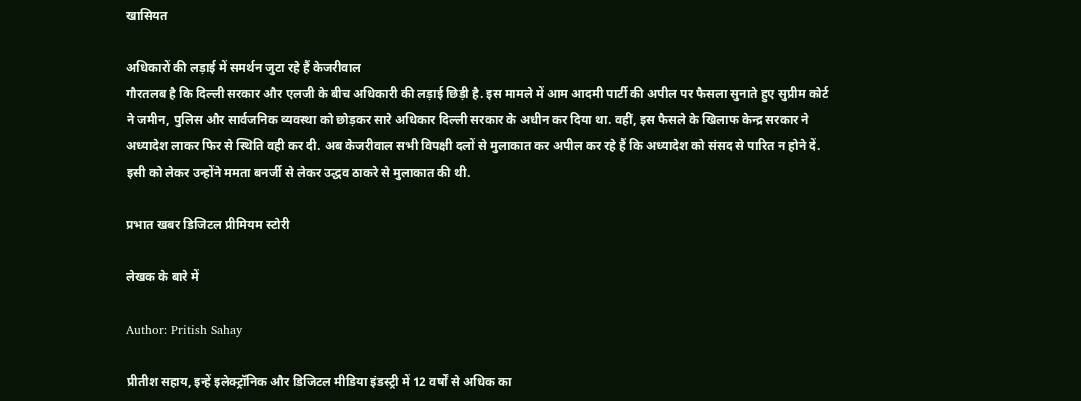खासियत

अधिकारों की लड़ाई में समर्थन जुटा रहे हैं केजरीवाल
गौरतलब है कि दिल्ली सरकार और एलजी के बीच अधिकारी की लड़ाई छिड़ी है. इस मामले में आम आदमी पार्टी की अपील पर फैसला सुनाते हुए सुप्रीम कोर्ट ने जमीन, पुलिस और सार्वजनिक व्यवस्था को छोड़कर सारे अधिकार दिल्ली सरकार के अधीन कर दिया था. वहीं, इस फैसले के खिलाफ केन्द्र सरकार ने अध्यादेश लाकर फिर से स्थिति वही कर दी. अब केजरीवाल सभी विपक्षी दलों से मुलाकात कर अपील कर रहे हैं कि अध्यादेश को संसद से पारित न होने दें. इसी को लेकर उन्होंने ममता बनर्जी से लेकर उद्धव ठाकरे से मुलाकात की थी.

प्रभात खबर डिजिटल प्रीमियम स्टोरी

लेखक के बारे में

Author: Pritish Sahay

प्रीतीश सहाय, इन्हें इलेक्ट्रॉनिक और डिजिटल मीडिया इंडस्ट्री में 12 वर्षों से अधिक का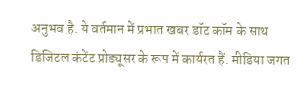अनुभव है. ये वर्तमान में प्रभात खबर डॉट कॉम के साथ डिजिटल कंटेंट प्रोड्यूसर के रूप में कार्यरत हैं. मीडिया जगत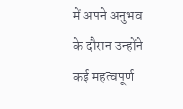में अपने अनुभव के दौरान उन्होंने कई महत्वपूर्ण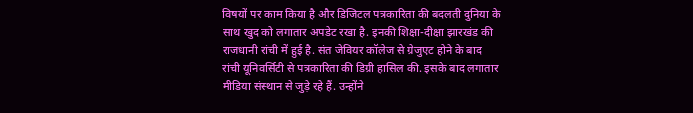विषयों पर काम किया है और डिजिटल पत्रकारिता की बदलती दुनिया के साथ खुद को लगातार अपडेट रखा है. इनकी शिक्षा-दीक्षा झारखंड की राजधानी रांची में हुई है. संत जेवियर कॉलेज से ग्रेजुएट होने के बाद रांची यूनिवर्सिटी से पत्रकारिता की डिग्री हासिल की. इसके बाद लगातार मीडिया संस्थान से जुड़े रहे हैं. उन्होंने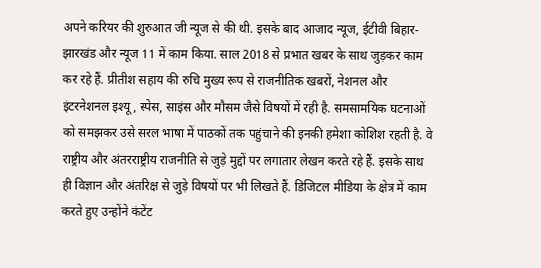अपने करियर की शुरुआत जी न्यूज से की थी. इसके बाद आजाद न्यूज, ईटीवी बिहार-झारखंड और न्यूज 11 में काम किया. साल 2018 से प्रभात खबर के साथ जुड़कर काम कर रहे हैं. प्रीतीश सहाय की रुचि मुख्य रूप से राजनीतिक खबरों, नेशनल और इंटरनेशनल इश्यू, स्पेस, साइंस और मौसम जैसे विषयों में रही है. समसामयिक घटनाओं को समझकर उसे सरल भाषा में पाठकों तक पहुंचाने की इनकी हमेशा कोशिश रहती है. वे राष्ट्रीय और अंतरराष्ट्रीय राजनीति से जुड़े मुद्दों पर लगातार लेखन करते रहे हैं. इसके साथ ही विज्ञान और अंतरिक्ष से जुड़े विषयों पर भी लिखते हैं. डिजिटल मीडिया के क्षेत्र में काम करते हुए उन्होंने कंटेंट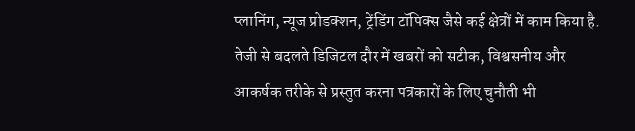प्लानिंग, न्यूज प्रोडक्शन, ट्रेंडिंग टॉपिक्स जैसे कई क्षेत्रों में काम किया है. तेजी से बदलते डिजिटल दौर में खबरों को सटीक, विश्वसनीय और आकर्षक तरीके से प्रस्तुत करना पत्रकारों के लिए चुनौती भी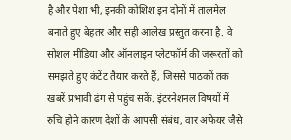है और पेशा भी, इनकी कोशिश इन दोनों में तालमेल बनाते हुए बेहतर और सही आलेख प्रस्तुत करना है. वे सोशल मीडिया और ऑनलाइन प्लेटफॉर्म की जरूरतों को समझते हुए कंटेंट तैयार करते हैं, जिससे पाठकों तक खबरें प्रभावी ढंग से पहुंच सकें. इंटरनेशनल विषयों में रुचि होने कारण देशों के आपसी संबंध, वार अफेयर जैसे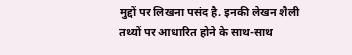मुद्दों पर लिखना पसंद है. इनकी लेखन शैली तथ्यों पर आधारित होने के साथ-साथ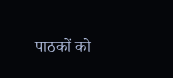पाठकों को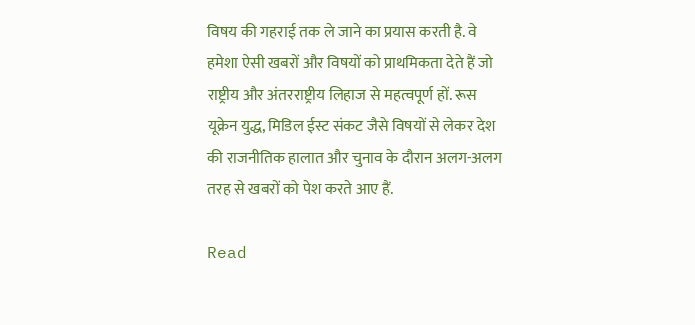विषय की गहराई तक ले जाने का प्रयास करती है. वे हमेशा ऐसी खबरों और विषयों को प्राथमिकता देते हैं जो राष्ट्रीय और अंतरराष्ट्रीय लिहाज से महत्वपूर्ण हों. रूस यूक्रेन युद्ध, मिडिल ईस्ट संकट जैसे विषयों से लेकर देश की राजनीतिक हालात और चुनाव के दौरान अलग-अलग तरह से खबरों को पेश करते आए हैं.

Read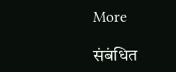More

संबंधित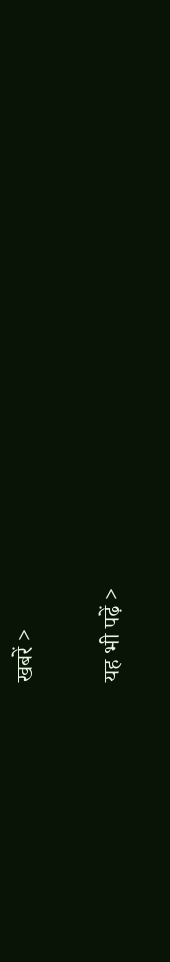खबरें >

यह भी पढ़ें >